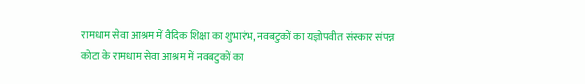रामधाम सेवा आश्रम में वैदिक शिक्षा का शुभारंभ, नवबटुकों का यज्ञोपवीत संस्कार संपन्न
कोटा के रामधाम सेवा आश्रम में नवबटुकों का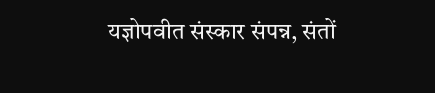यज्ञोपवीत संस्कार संपन्न, संतों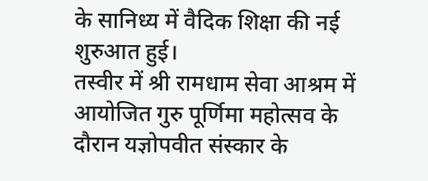के सानिध्य में वैदिक शिक्षा की नई शुरुआत हुई।
तस्वीर में श्री रामधाम सेवा आश्रम में आयोजित गुरु पूर्णिमा महोत्सव के दौरान यज्ञोपवीत संस्कार के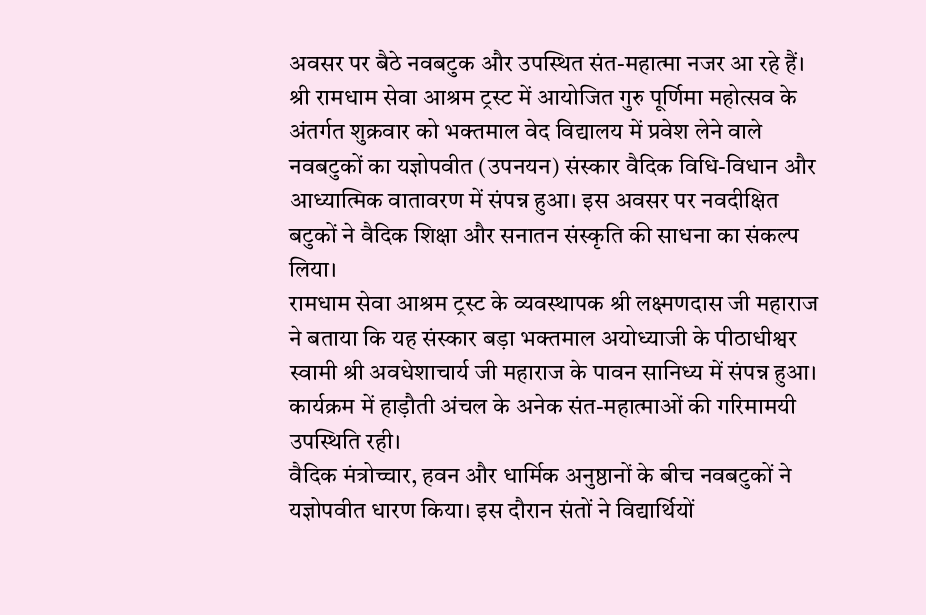अवसर पर बैठे नवबटुक और उपस्थित संत-महात्मा नजर आ रहे हैं।
श्री रामधाम सेवा आश्रम ट्रस्ट में आयोजित गुरु पूर्णिमा महोत्सव के अंतर्गत शुक्रवार को भक्तमाल वेद विद्यालय में प्रवेश लेने वाले नवबटुकों का यज्ञोपवीत (उपनयन) संस्कार वैदिक विधि-विधान और आध्यात्मिक वातावरण में संपन्न हुआ। इस अवसर पर नवदीक्षित बटुकों ने वैदिक शिक्षा और सनातन संस्कृति की साधना का संकल्प लिया।
रामधाम सेवा आश्रम ट्रस्ट के व्यवस्थापक श्री लक्ष्मणदास जी महाराज ने बताया कि यह संस्कार बड़ा भक्तमाल अयोध्याजी के पीठाधीश्वर स्वामी श्री अवधेशाचार्य जी महाराज के पावन सानिध्य में संपन्न हुआ। कार्यक्रम में हाड़ौती अंचल के अनेक संत-महात्माओं की गरिमामयी उपस्थिति रही।
वैदिक मंत्रोच्चार, हवन और धार्मिक अनुष्ठानों के बीच नवबटुकों ने यज्ञोपवीत धारण किया। इस दौरान संतों ने विद्यार्थियों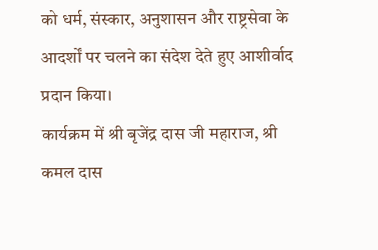को धर्म, संस्कार, अनुशासन और राष्ट्रसेवा के आदर्शों पर चलने का संदेश देते हुए आशीर्वाद प्रदान किया।
कार्यक्रम में श्री बृजेंद्र दास जी महाराज, श्री कमल दास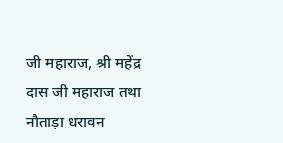जी महाराज, श्री महेंद्र दास जी महाराज तथा नौताड़ा धरावन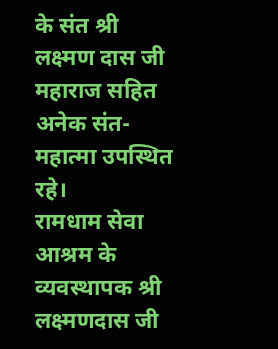के संत श्री लक्ष्मण दास जी महाराज सहित अनेक संत-महात्मा उपस्थित रहे।
रामधाम सेवा आश्रम के व्यवस्थापक श्री लक्ष्मणदास जी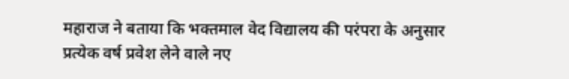महाराज ने बताया कि भक्तमाल वेद विद्यालय की परंपरा के अनुसार प्रत्येक वर्ष प्रवेश लेने वाले नए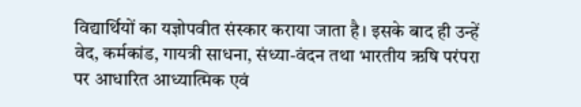विद्यार्थियों का यज्ञोपवीत संस्कार कराया जाता है। इसके बाद ही उन्हें वेद, कर्मकांड, गायत्री साधना, संध्या-वंदन तथा भारतीय ऋषि परंपरा पर आधारित आध्यात्मिक एवं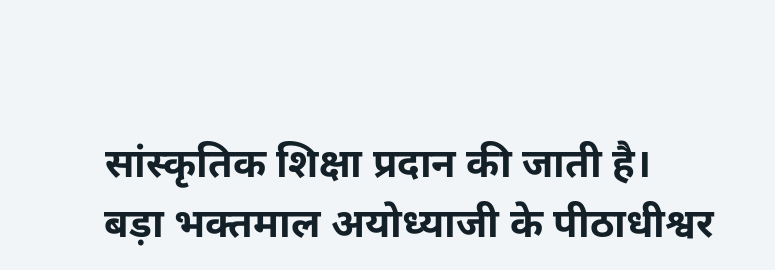सांस्कृतिक शिक्षा प्रदान की जाती है।
बड़ा भक्तमाल अयोध्याजी के पीठाधीश्वर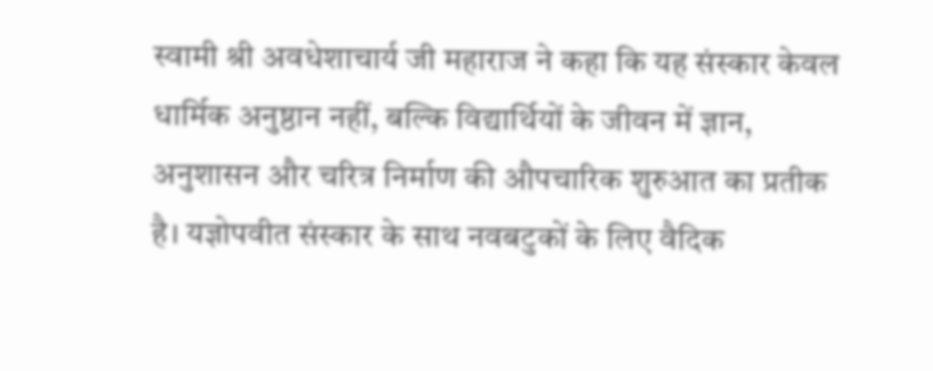स्वामी श्री अवधेशाचार्य जी महाराज ने कहा कि यह संस्कार केवल धार्मिक अनुष्ठान नहीं, बल्कि विद्यार्थियों के जीवन में ज्ञान, अनुशासन और चरित्र निर्माण की औपचारिक शुरुआत का प्रतीक है। यज्ञोपवीत संस्कार के साथ नवबटुकों के लिए वैदिक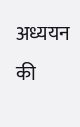अध्ययन की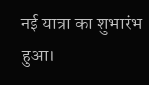नई यात्रा का शुभारंभ हुआ।